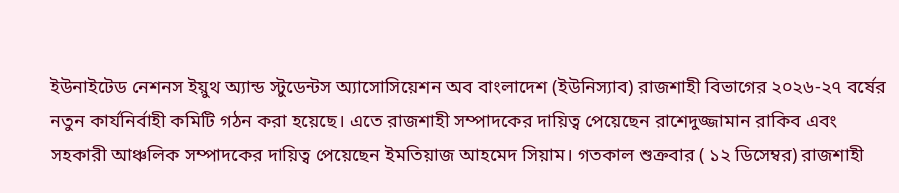ইউনাইটেড নেশনস ইয়ুথ অ্যান্ড স্টুডেন্টস অ্যাসোসিয়েশন অব বাংলাদেশ (ইউনিস্যাব) রাজশাহী বিভাগের ২০২৬-২৭ বর্ষের নতুন কার্যনির্বাহী কমিটি গঠন করা হয়েছে। এতে রাজশাহী সম্পাদকের দায়িত্ব পেয়েছেন রাশেদুজ্জামান রাকিব এবং সহকারী আঞ্চলিক সম্পাদকের দায়িত্ব পেয়েছেন ইমতিয়াজ আহমেদ সিয়াম। গতকাল শুক্রবার ( ১২ ডিসেম্বর) রাজশাহী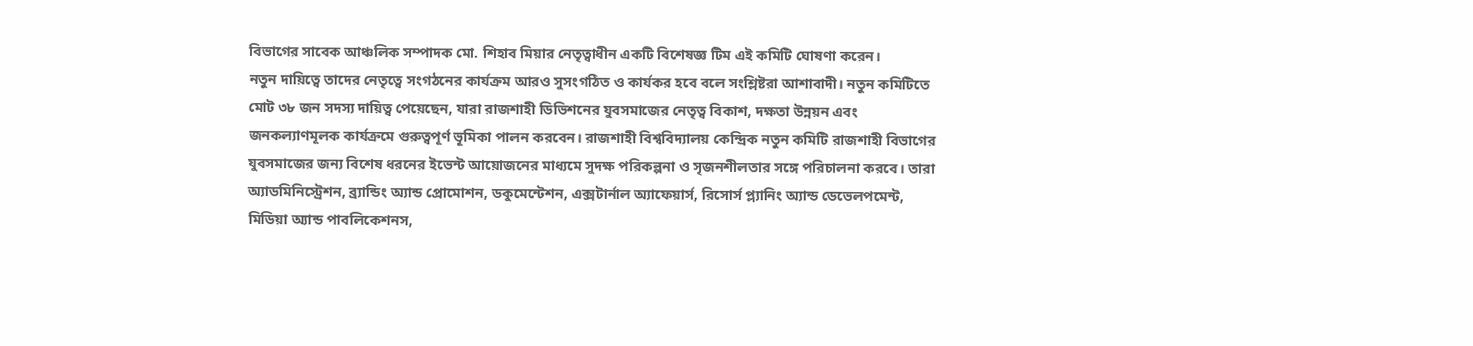বিভাগের সাবেক আঞ্চলিক সম্পাদক মো. শিহাব মিয়ার নেতৃত্বাধীন একটি বিশেষজ্ঞ টিম এই কমিটি ঘোষণা করেন।
নতুন দায়িত্বে তাদের নেতৃত্বে সংগঠনের কার্যক্রম আরও সুসংগঠিত ও কার্যকর হবে বলে সংশ্লিষ্টরা আশাবাদী। নতুন কমিটিতে মোট ৩৮ জন সদস্য দায়িত্ব পেয়েছেন, যারা রাজশাহী ডিভিশনের যুবসমাজের নেতৃত্ব বিকাশ, দক্ষতা উন্নয়ন এবং জনকল্যাণমূলক কার্যক্রমে গুরুত্বপূর্ণ ভূমিকা পালন করবেন। রাজশাহী বিশ্ববিদ্যালয় কেন্দ্রিক নতুন কমিটি রাজশাহী বিভাগের যুবসমাজের জন্য বিশেষ ধরনের ইভেন্ট আয়োজনের মাধ্যমে সুদক্ষ পরিকল্পনা ও সৃজনশীলতার সঙ্গে পরিচালনা করবে। তারা অ্যাডমিনিস্ট্রেশন, ব্র্যান্ডিং অ্যান্ড প্রোমোশন, ডকুমেন্টেশন, এক্সটার্নাল অ্যাফেয়ার্স, রিসোর্স প্ল্যানিং অ্যান্ড ডেভেলপমেন্ট, মিডিয়া অ্যান্ড পাবলিকেশনস,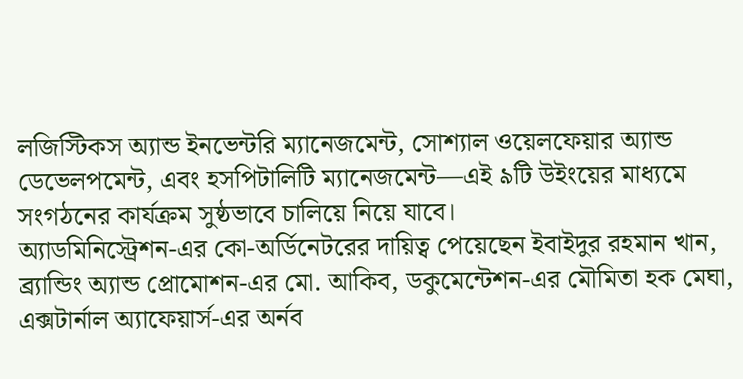লজিস্টিকস অ্যান্ড ইনভেন্টরি ম্যানেজমেন্ট, সোশ্যাল ওয়েলফেয়ার অ্যান্ড ডেভেলপমেন্ট, এবং হসপিটালিটি ম্যানেজমেন্ট—এই ৯টি উইংয়ের মাধ্যমে সংগঠনের কার্যক্রম সুষ্ঠভাবে চালিয়ে নিয়ে যাবে।
অ্যাডমিনিস্ট্রেশন-এর কো-অর্ডিনেটরের দায়িত্ব পেয়েছেন ইবাইদুর রহমান খান, ব্র্যান্ডিং অ্যান্ড প্রোমোশন-এর মো. আকিব, ডকুমেন্টেশন-এর মৌমিতা হক মেঘা, এক্সটার্নাল অ্যাফেয়ার্স-এর অর্নব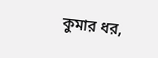কুমার ধর,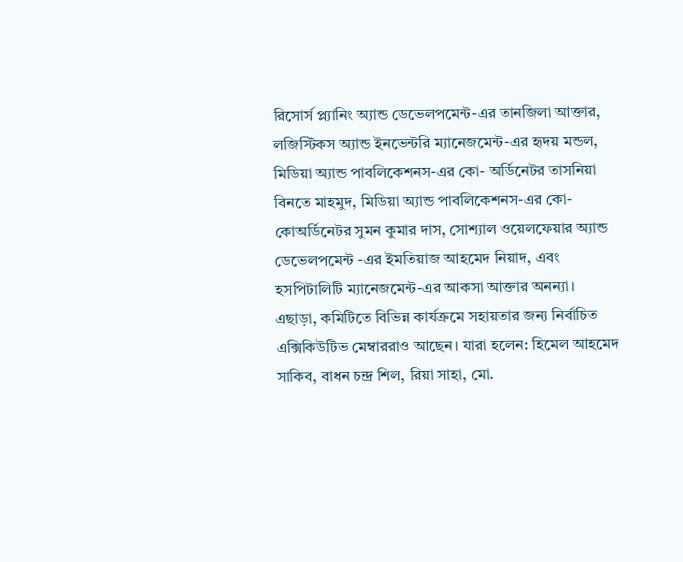রিসোর্স প্ল্যানিং অ্যান্ড ডেভেলপমেন্ট-এর তানজিলা আক্তার, লজিস্টিকস অ্যান্ড ইনভেন্টরি ম্যানেজমেন্ট-এর হৃদয় মন্ডল, মিডিয়া অ্যান্ড পাবলিকেশনস-এর কো- অর্ডিনেটর তাসনিয়া বিনতে মাহমুদ, মিডিয়া অ্যান্ড পাবলিকেশনস-এর কো-কোঅর্ডিনেটর সুমন কুমার দাস, সোশ্যাল ওয়েলফেয়ার অ্যান্ড ডেভেলপমেন্ট -এর ইমতিয়াজ আহমেদ নিয়াদ, এবং হসপিটালিটি ম্যানেজমেন্ট-এর আকসা আক্তার অনন্যা।
এছাড়া, কমিটিতে বিভিন্ন কার্যক্রমে সহায়তার জন্য নির্বাচিত এক্সিকিউটিভ মেম্বাররাও আছেন। যারা হলেন: হিমেল আহমেদ সাকিব, বাধন চন্দ্র শিল, রিয়া সাহা, মো.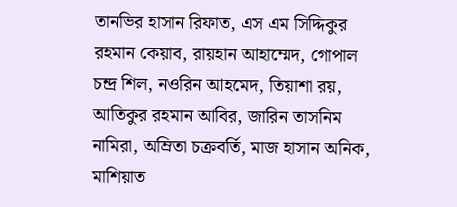তানভির হাসান রিফাত, এস এম সিদ্দিকুর রহমান কেয়াব, রায়হান আহাম্মেদ, গোপাল চন্দ্র শিল, নওরিন আহমেদ, তিয়াশা রয়, আতিকুর রহমান আবির, জারিন তাসনিম নামিরা, অম্রিতা চক্রবর্তি, মাজ হাসান অনিক, মাশিয়াত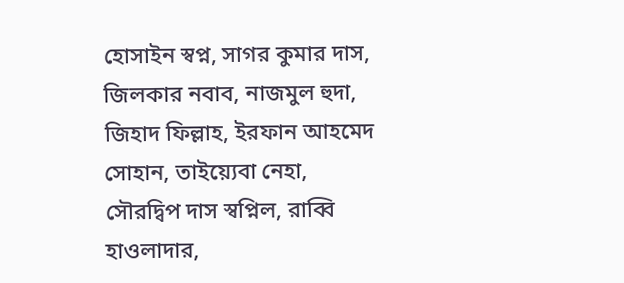হোসাইন স্বপ্ন, সাগর কুমার দাস, জিলকার নবাব, নাজমুল হুদা, জিহাদ ফিল্লাহ, ইরফান আহমেদ সোহান, তাইয়্যেবা নেহা, সৌরদ্বিপ দাস স্বপ্নিল, রাব্বি হাওলাদার,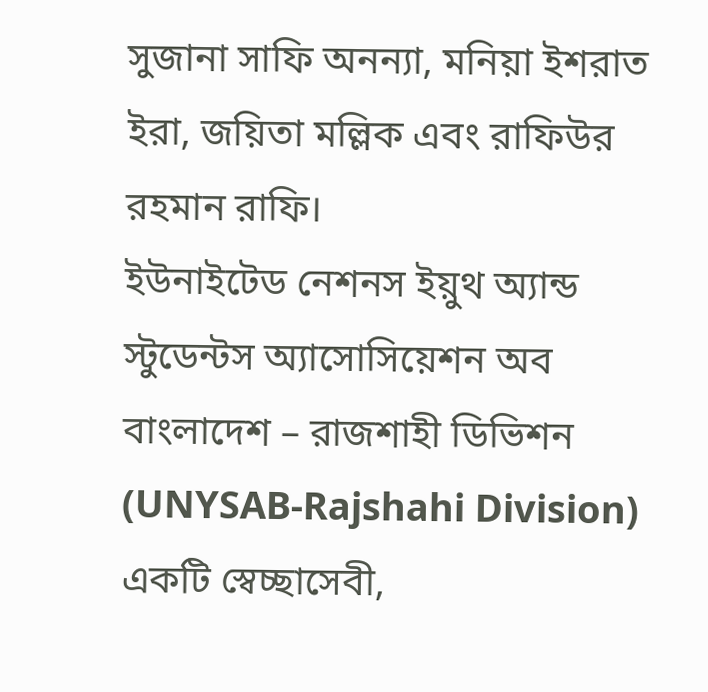সুজানা সাফি অনন্যা, মনিয়া ইশরাত ইরা, জয়িতা মল্লিক এবং রাফিউর রহমান রাফি।
ইউনাইটেড নেশনস ইয়ুথ অ্যান্ড স্টুডেন্টস অ্যাসোসিয়েশন অব বাংলাদেশ – রাজশাহী ডিভিশন (UNYSAB-Rajshahi Division) একটি স্বেচ্ছাসেবী,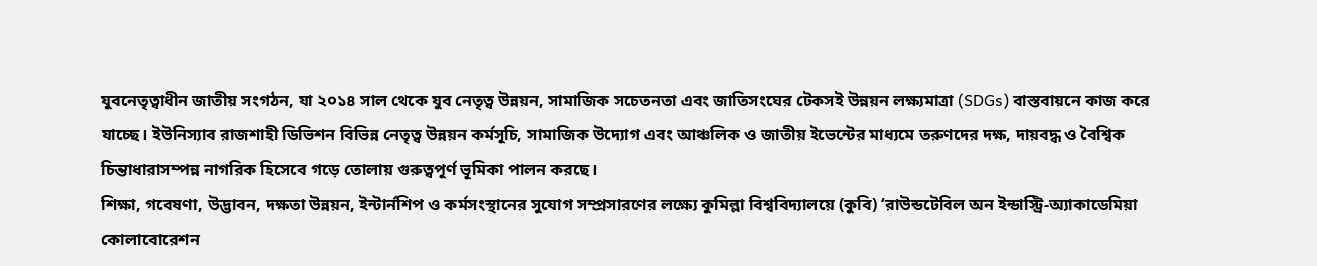যুবনেতৃত্বাধীন জাতীয় সংগঠন, যা ২০১৪ সাল থেকে যুব নেতৃত্ব উন্নয়ন, সামাজিক সচেতনতা এবং জাতিসংঘের টেকসই উন্নয়ন লক্ষ্যমাত্রা (SDGs) বাস্তবায়নে কাজ করে যাচ্ছে। ইউনিস্যাব রাজশাহী ডিভিশন বিভিন্ন নেতৃত্ব উন্নয়ন কর্মসূচি, সামাজিক উদ্যোগ এবং আঞ্চলিক ও জাতীয় ইভেন্টের মাধ্যমে তরুণদের দক্ষ, দায়বদ্ধ ও বৈশ্বিক চিন্তাধারাসম্পন্ন নাগরিক হিসেবে গড়ে তোলায় গুরুত্বপূর্ণ ভূমিকা পালন করছে।
শিক্ষা, গবেষণা, উদ্ভাবন, দক্ষতা উন্নয়ন, ইন্টার্নশিপ ও কর্মসংস্থানের সুযোগ সম্প্রসারণের লক্ষ্যে কুমিল্লা বিশ্ববিদ্যালয়ে (কুবি) ‘রাউন্ডটেবিল অন ইন্ডাস্ট্রি-অ্যাকাডেমিয়া কোলাবোরেশন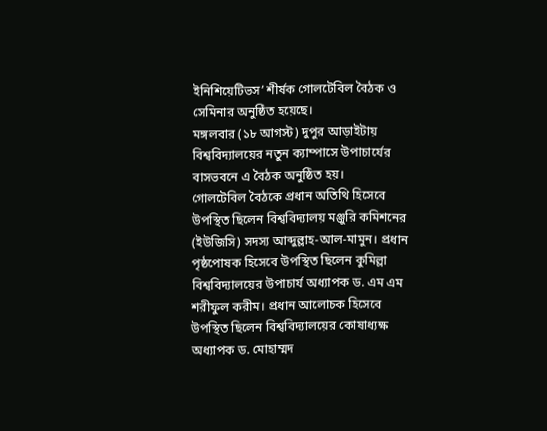ইনিশিয়েটিভস’ শীর্ষক গোলটেবিল বৈঠক ও সেমিনার অনুষ্ঠিত হয়েছে।
মঙ্গলবার (১৮ আগস্ট) দুপুর আড়াইটায় বিশ্ববিদ্যালয়ের নতুন ক্যাম্পাসে উপাচার্যের বাসভবনে এ বৈঠক অনুষ্ঠিত হয়।
গোলটেবিল বৈঠকে প্রধান অতিথি হিসেবে উপস্থিত ছিলেন বিশ্ববিদ্যালয় মঞ্জুরি কমিশনের (ইউজিসি) সদস্য আব্দুল্লাহ-আল-মামুন। প্রধান পৃষ্ঠপোষক হিসেবে উপস্থিত ছিলেন কুমিল্লা বিশ্ববিদ্যালয়ের উপাচার্য অধ্যাপক ড. এম এম শরীফুল করীম। প্রধান আলোচক হিসেবে উপস্থিত ছিলেন বিশ্ববিদ্যালয়ের কোষাধ্যক্ষ অধ্যাপক ড. মোহাম্মদ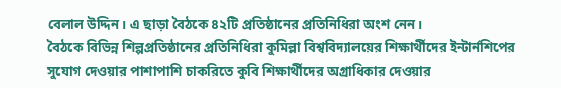বেলাল উদ্দিন। এ ছাড়া বৈঠকে ৪২টি প্রতিষ্ঠানের প্রতিনিধিরা অংশ নেন।
বৈঠকে বিভিন্ন শিল্পপ্রতিষ্ঠানের প্রতিনিধিরা কুমিল্লা বিশ্ববিদ্যালয়ের শিক্ষার্থীদের ইন্টার্নশিপের সুযোগ দেওয়ার পাশাপাশি চাকরিতে কুবি শিক্ষার্থীদের অগ্রাধিকার দেওয়ার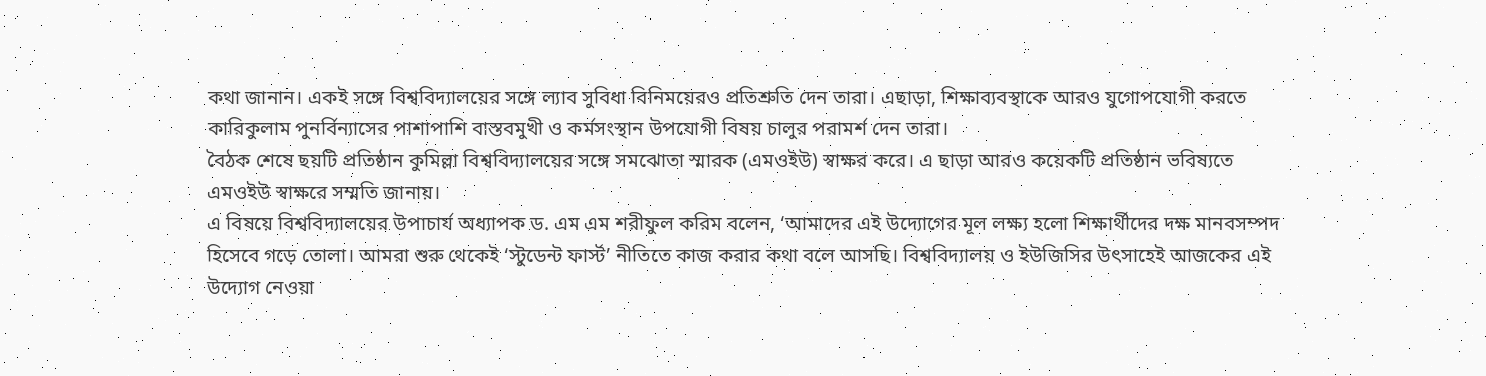কথা জানান। একই সঙ্গে বিশ্ববিদ্যালয়ের সঙ্গে ল্যাব সুবিধা বিনিময়েরও প্রতিশ্রুতি দেন তারা। এছাড়া, শিক্ষাব্যবস্থাকে আরও যুগোপযোগী করতে কারিকুলাম পুনর্বিন্যাসের পাশাপাশি বাস্তবমুখী ও কর্মসংস্থান উপযোগী বিষয় চালুর পরামর্শ দেন তারা।
বৈঠক শেষে ছয়টি প্রতিষ্ঠান কুমিল্লা বিশ্ববিদ্যালয়ের সঙ্গে সমঝোতা স্মারক (এমওইউ) স্বাক্ষর করে। এ ছাড়া আরও কয়েকটি প্রতিষ্ঠান ভবিষ্যতে এমওইউ স্বাক্ষরে সম্মতি জানায়।
এ বিষয়ে বিশ্ববিদ্যালয়ের উপাচার্য অধ্যাপক ড. এম এম শরীফুল করিম বলেন, ‘আমাদের এই উদ্যোগের মূল লক্ষ্য হলো শিক্ষার্থীদের দক্ষ মানবসম্পদ হিসেবে গড়ে তোলা। আমরা শুরু থেকেই ‘স্টুডেন্ট ফার্স্ট’ নীতিতে কাজ করার কথা বলে আসছি। বিশ্ববিদ্যালয় ও ইউজিসির উৎসাহেই আজকের এই উদ্যোগ নেওয়া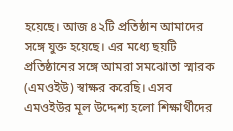হয়েছে। আজ ৪২টি প্রতিষ্ঠান আমাদের সঙ্গে যুক্ত হয়েছে। এর মধ্যে ছয়টি প্রতিষ্ঠানের সঙ্গে আমরা সমঝোতা স্মারক (এমওইউ) স্বাক্ষর করেছি। এসব এমওইউর মূল উদ্দেশ্য হলো শিক্ষার্থীদের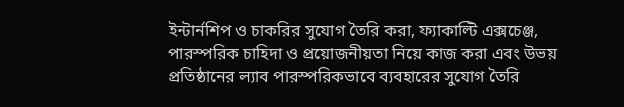ইন্টার্নশিপ ও চাকরির সুযোগ তৈরি করা, ফ্যাকাল্টি এক্সচেঞ্জ, পারস্পরিক চাহিদা ও প্রয়োজনীয়তা নিয়ে কাজ করা এবং উভয় প্রতিষ্ঠানের ল্যাব পারস্পরিকভাবে ব্যবহারের সুযোগ তৈরি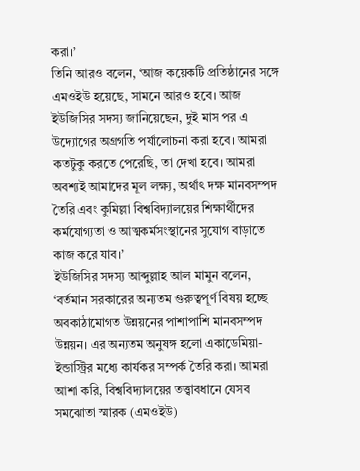করা।’
তিনি আরও বলেন, ‘আজ কয়েকটি প্রতিষ্ঠানের সঙ্গে এমওইউ হয়েছে, সামনে আরও হবে। আজ ইউজিসির সদস্য জানিয়েছেন, দুই মাস পর এ উদ্যোগের অগ্রগতি পর্যালোচনা করা হবে। আমরা কতটুকু করতে পেরেছি, তা দেখা হবে। আমরা অবশ্যই আমাদের মূল লক্ষ্য, অর্থাৎ দক্ষ মানবসম্পদ তৈরি এবং কুমিল্লা বিশ্ববিদ্যালয়ের শিক্ষার্থীদের কর্মযোগ্যতা ও আত্মকর্মসংস্থানের সুযোগ বাড়াতে কাজ করে যাব।’
ইউজিসির সদস্য আব্দুল্লাহ আল মামুন বলেন, ‘বর্তমান সরকারের অন্যতম গুরুত্বপূর্ণ বিষয় হচ্ছে অবকাঠামোগত উন্নয়নের পাশাপাশি মানবসম্পদ উন্নয়ন। এর অন্যতম অনুষঙ্গ হলো একাডেমিয়া-ইন্ডাস্ট্রির মধ্যে কার্যকর সম্পর্ক তৈরি করা। আমরা আশা করি, বিশ্ববিদ্যালয়ের তত্ত্বাবধানে যেসব সমঝোতা স্মারক (এমওইউ)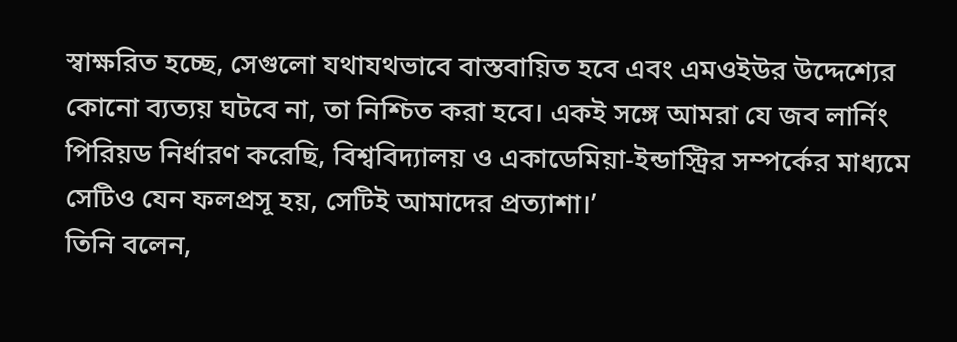স্বাক্ষরিত হচ্ছে, সেগুলো যথাযথভাবে বাস্তবায়িত হবে এবং এমওইউর উদ্দেশ্যের কোনো ব্যত্যয় ঘটবে না, তা নিশ্চিত করা হবে। একই সঙ্গে আমরা যে জব লার্নিং পিরিয়ড নির্ধারণ করেছি, বিশ্ববিদ্যালয় ও একাডেমিয়া-ইন্ডাস্ট্রির সম্পর্কের মাধ্যমে সেটিও যেন ফলপ্রসূ হয়, সেটিই আমাদের প্রত্যাশা।’
তিনি বলেন,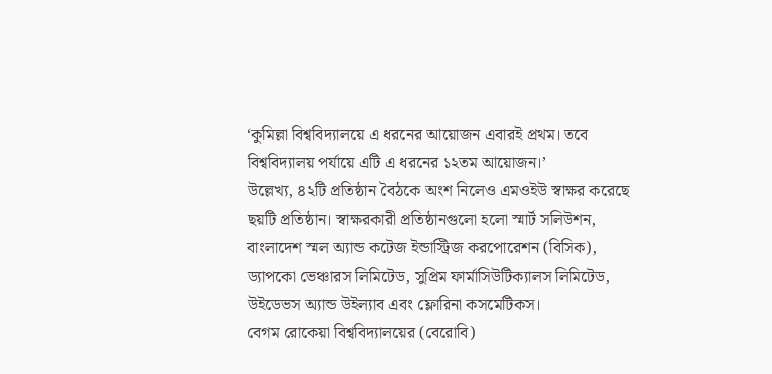‘কুমিল্লা বিশ্ববিদ্যালয়ে এ ধরনের আয়োজন এবারই প্রথম। তবে বিশ্ববিদ্যালয় পর্যায়ে এটি এ ধরনের ১২তম আয়োজন।’
উল্লেখ্য, ৪২টি প্রতিষ্ঠান বৈঠকে অংশ নিলেও এমওইউ স্বাক্ষর করেছে ছয়টি প্রতিষ্ঠান। স্বাক্ষরকারী প্রতিষ্ঠানগুলো হলো স্মার্ট সলিউশন, বাংলাদেশ স্মল অ্যান্ড কটেজ ইন্ডাস্ট্রিজ করপোরেশন (বিসিক), ড্যাপকো ভেঞ্চারস লিমিটেড, সুপ্রিম ফার্মাসিউটিক্যালস লিমিটেড, উইডেভস অ্যান্ড উইল্যাব এবং ফ্লোরিনা কসমেটিকস।
বেগম রোকেয়া বিশ্ববিদ্যালয়ের (বেরোবি)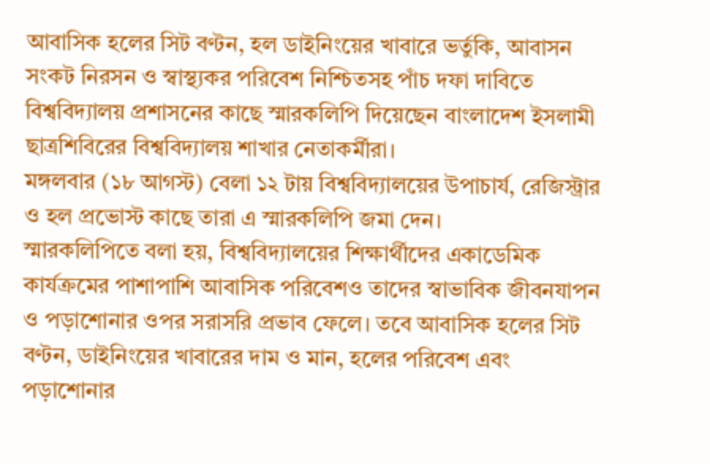আবাসিক হলের সিট বণ্টন, হল ডাইনিংয়ের খাবারে ভর্তুকি, আবাসন সংকট নিরসন ও স্বাস্থ্যকর পরিবেশ নিশ্চিতসহ পাঁচ দফা দাবিতে বিশ্ববিদ্যালয় প্রশাসনের কাছে স্মারকলিপি দিয়েছেন বাংলাদেশ ইসলামী ছাত্রশিবিরের বিশ্ববিদ্যালয় শাখার নেতাকর্মীরা।
মঙ্গলবার (১৮ আগস্ট) বেলা ১২ টায় বিশ্ববিদ্যালয়ের উপাচার্য, রেজিস্ট্রার ও হল প্রভোস্ট কাছে তারা এ স্মারকলিপি জমা দেন।
স্মারকলিপিতে বলা হয়, বিশ্ববিদ্যালয়ের শিক্ষার্থীদের একাডেমিক কার্যক্রমের পাশাপাশি আবাসিক পরিবেশও তাদের স্বাভাবিক জীবনযাপন ও পড়াশোনার ওপর সরাসরি প্রভাব ফেলে। তবে আবাসিক হলের সিট বণ্টন, ডাইনিংয়ের খাবারের দাম ও মান, হলের পরিবেশ এবং পড়াশোনার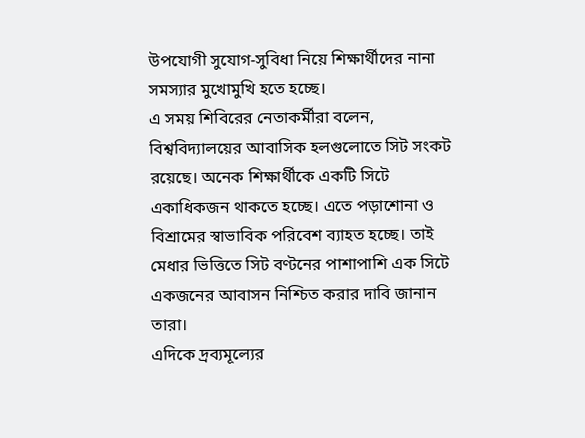উপযোগী সুযোগ-সুবিধা নিয়ে শিক্ষার্থীদের নানা সমস্যার মুখোমুখি হতে হচ্ছে।
এ সময় শিবিরের নেতাকর্মীরা বলেন, বিশ্ববিদ্যালয়ের আবাসিক হলগুলোতে সিট সংকট রয়েছে। অনেক শিক্ষার্থীকে একটি সিটে একাধিকজন থাকতে হচ্ছে। এতে পড়াশোনা ও বিশ্রামের স্বাভাবিক পরিবেশ ব্যাহত হচ্ছে। তাই মেধার ভিত্তিতে সিট বণ্টনের পাশাপাশি এক সিটে একজনের আবাসন নিশ্চিত করার দাবি জানান তারা।
এদিকে দ্রব্যমূল্যের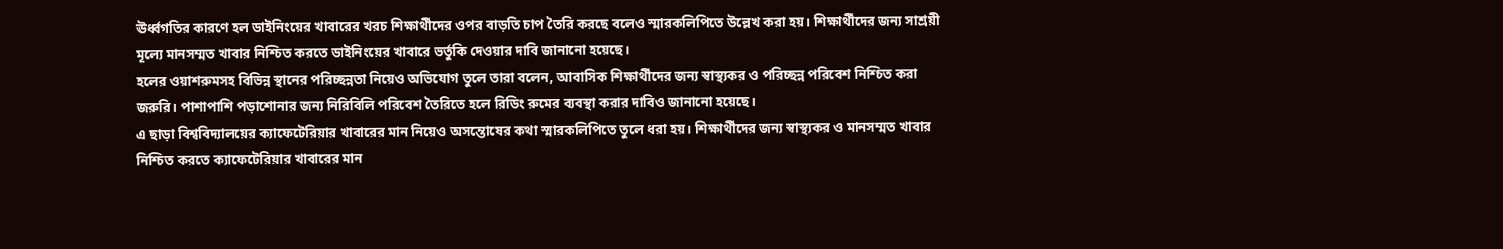ঊর্ধ্বগতির কারণে হল ডাইনিংয়ের খাবারের খরচ শিক্ষার্থীদের ওপর বাড়তি চাপ তৈরি করছে বলেও স্মারকলিপিতে উল্লেখ করা হয়। শিক্ষার্থীদের জন্য সাশ্রয়ী মূল্যে মানসম্মত খাবার নিশ্চিত করতে ডাইনিংয়ের খাবারে ভর্তুকি দেওয়ার দাবি জানানো হয়েছে।
হলের ওয়াশরুমসহ বিভিন্ন স্থানের পরিচ্ছন্নতা নিয়েও অভিযোগ তুলে তারা বলেন, আবাসিক শিক্ষার্থীদের জন্য স্বাস্থ্যকর ও পরিচ্ছন্ন পরিবেশ নিশ্চিত করা জরুরি। পাশাপাশি পড়াশোনার জন্য নিরিবিলি পরিবেশ তৈরিতে হলে রিডিং রুমের ব্যবস্থা করার দাবিও জানানো হয়েছে।
এ ছাড়া বিশ্ববিদ্যালয়ের ক্যাফেটেরিয়ার খাবারের মান নিয়েও অসন্তোষের কথা স্মারকলিপিতে তুলে ধরা হয়। শিক্ষার্থীদের জন্য স্বাস্থ্যকর ও মানসম্মত খাবার নিশ্চিত করতে ক্যাফেটেরিয়ার খাবারের মান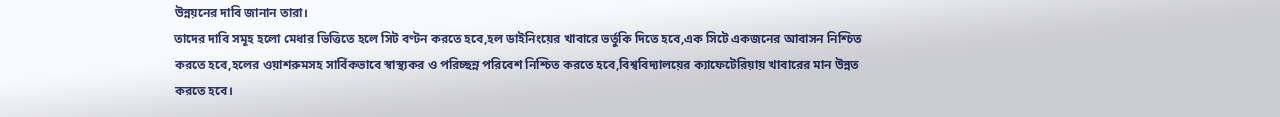উন্নয়নের দাবি জানান তারা।
তাদের দাবি সমূহ হলো মেধার ভিত্তিতে হলে সিট বণ্টন করতে হবে,হল ডাইনিংয়ের খাবারে ভর্তুকি দিতে হবে,এক সিটে একজনের আবাসন নিশ্চিত করতে হবে,হলের ওয়াশরুমসহ সার্বিকভাবে স্বাস্থ্যকর ও পরিচ্ছন্ন পরিবেশ নিশ্চিত করতে হবে,বিশ্ববিদ্যালয়ের ক্যাফেটেরিয়ায় খাবারের মান উন্নত করতে হবে।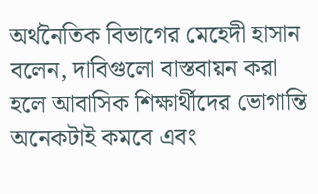অর্থনৈতিক বিভাগের মেহেদী হাসান বলেন, দাবিগুলো বাস্তবায়ন করা হলে আবাসিক শিক্ষার্থীদের ভোগান্তি অনেকটাই কমবে এবং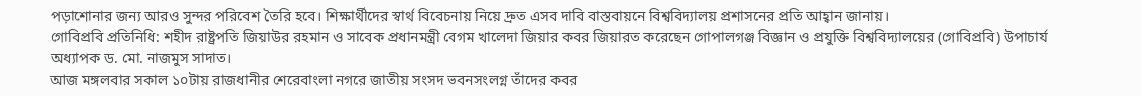পড়াশোনার জন্য আরও সুন্দর পরিবেশ তৈরি হবে। শিক্ষার্থীদের স্বার্থ বিবেচনায় নিয়ে দ্রুত এসব দাবি বাস্তবায়নে বিশ্ববিদ্যালয় প্রশাসনের প্রতি আহ্বান জানায়।
গোবিপ্রবি প্রতিনিধি: শহীদ রাষ্ট্রপতি জিয়াউর রহমান ও সাবেক প্রধানমন্ত্রী বেগম খালেদা জিয়ার কবর জিয়ারত করেছেন গোপালগঞ্জ বিজ্ঞান ও প্রযুক্তি বিশ্ববিদ্যালয়ের (গোবিপ্রবি) উপাচার্য অধ্যাপক ড. মো. নাজমুস সাদাত।
আজ মঙ্গলবার সকাল ১০টায় রাজধানীর শেরেবাংলা নগরে জাতীয় সংসদ ভবনসংলগ্ন তাঁদের কবর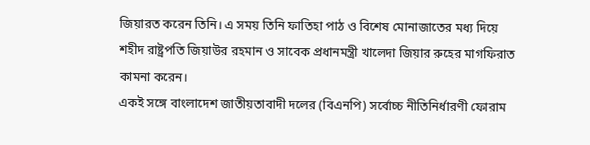জিয়ারত করেন তিনি। এ সময় তিনি ফাতিহা পাঠ ও বিশেষ মোনাজাতের মধ্য দিয়ে শহীদ রাষ্ট্রপতি জিয়াউর রহমান ও সাবেক প্রধানমন্ত্রী খালেদা জিয়ার রুহের মাগফিরাত কামনা করেন।
একই সঙ্গে বাংলাদেশ জাতীয়তাবাদী দলের (বিএনপি) সর্বোচ্চ নীতিনির্ধারণী ফোরাম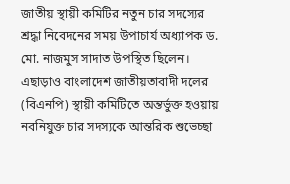জাতীয় স্থায়ী কমিটির নতুন চার সদস্যের শ্রদ্ধা নিবেদনের সময় উপাচার্য অধ্যাপক ড. মো. নাজমুস সাদাত উপস্থিত ছিলেন। এছাড়াও বাংলাদেশ জাতীয়তাবাদী দলের (বিএনপি) স্থায়ী কমিটিতে অন্তর্ভুক্ত হওয়ায় নবনিযুক্ত চার সদস্যকে আন্তরিক শুভেচ্ছা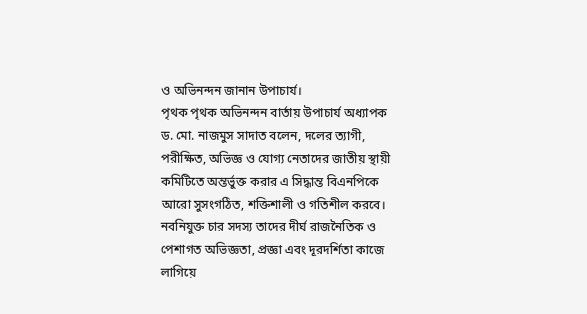ও অভিনন্দন জানান উপাচার্য।
পৃথক পৃথক অভিনন্দন বার্তায় উপাচার্য অধ্যাপক ড. মো. নাজমুস সাদাত বলেন, দলের ত্যাগী, পরীক্ষিত, অভিজ্ঞ ও যোগ্য নেতাদের জাতীয় স্থায়ী কমিটিতে অন্তর্ভুক্ত করার এ সিদ্ধান্ত বিএনপিকে আরো সুসংগঠিত, শক্তিশালী ও গতিশীল করবে। নবনিযুক্ত চার সদস্য তাদের দীর্ঘ রাজনৈতিক ও পেশাগত অভিজ্ঞতা, প্রজ্ঞা এবং দূরদর্শিতা কাজে লাগিয়ে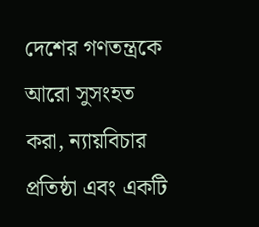দেশের গণতন্ত্রকে আরো সুসংহত করা, ন্যায়বিচার প্রতিষ্ঠা এবং একটি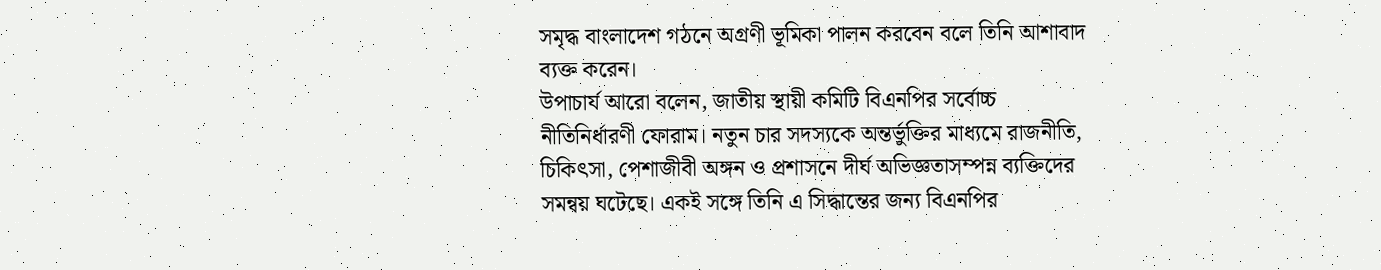সমৃদ্ধ বাংলাদেশ গঠনে অগ্রণী ভূমিকা পালন করবেন বলে তিনি আশাবাদ ব্যক্ত করেন।
উপাচার্য আরো বলেন, জাতীয় স্থায়ী কমিটি বিএনপির সর্বোচ্চ নীতিনির্ধারণী ফোরাম। নতুন চার সদস্যকে অন্তর্ভুক্তির মাধ্যমে রাজনীতি, চিকিৎসা, পেশাজীবী অঙ্গন ও প্রশাসনে দীর্ঘ অভিজ্ঞতাসম্পন্ন ব্যক্তিদের সমন্বয় ঘটেছে। একই সঙ্গে তিনি এ সিদ্ধান্তের জন্য বিএনপির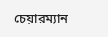চেয়ারম্যান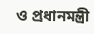ও প্রধানমন্ত্রী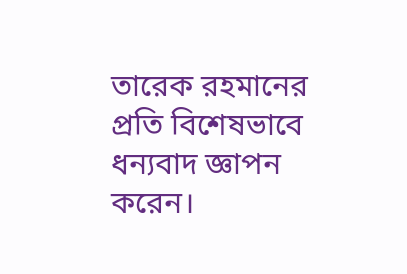তারেক রহমানের প্রতি বিশেষভাবে ধন্যবাদ জ্ঞাপন করেন।